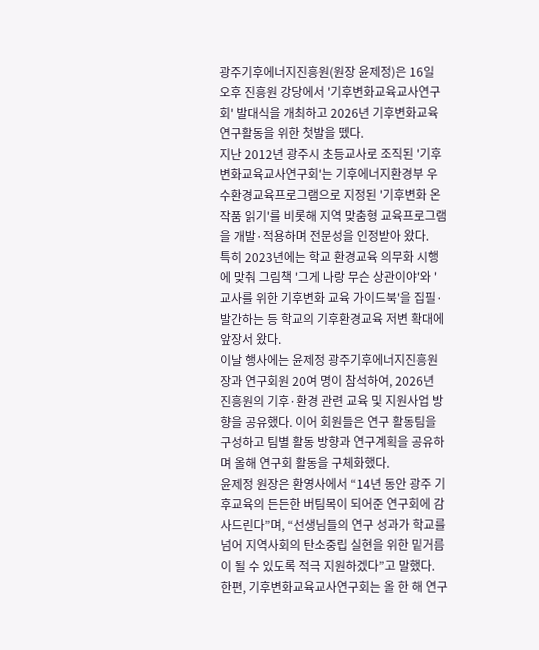광주기후에너지진흥원(원장 윤제정)은 16일 오후 진흥원 강당에서 '기후변화교육교사연구회' 발대식을 개최하고 2026년 기후변화교육 연구활동을 위한 첫발을 뗐다.
지난 2012년 광주시 초등교사로 조직된 '기후변화교육교사연구회'는 기후에너지환경부 우수환경교육프로그램으로 지정된 '기후변화 온작품 읽기'를 비롯해 지역 맞춤형 교육프로그램을 개발·적용하며 전문성을 인정받아 왔다.
특히 2023년에는 학교 환경교육 의무화 시행에 맞춰 그림책 '그게 나랑 무슨 상관이야'와 '교사를 위한 기후변화 교육 가이드북'을 집필·발간하는 등 학교의 기후환경교육 저변 확대에 앞장서 왔다.
이날 행사에는 윤제정 광주기후에너지진흥원장과 연구회원 20여 명이 참석하여, 2026년 진흥원의 기후·환경 관련 교육 및 지원사업 방향을 공유했다. 이어 회원들은 연구 활동팀을 구성하고 팀별 활동 방향과 연구계획을 공유하며 올해 연구회 활동을 구체화했다.
윤제정 원장은 환영사에서 “14년 동안 광주 기후교육의 든든한 버팀목이 되어준 연구회에 감사드린다”며, “선생님들의 연구 성과가 학교를 넘어 지역사회의 탄소중립 실현을 위한 밑거름이 될 수 있도록 적극 지원하겠다”고 말했다.
한편, 기후변화교육교사연구회는 올 한 해 연구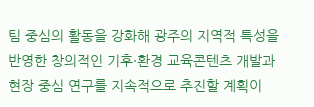팀 중심의 활동을 강화해 광주의 지역적 특성을 반영한 창의적인 기후·환경 교육콘텐츠 개발과 현장 중심 연구를 지속적으로 추진할 계획이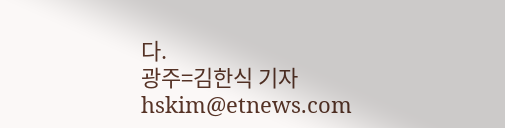다.
광주=김한식 기자 hskim@etnews.com